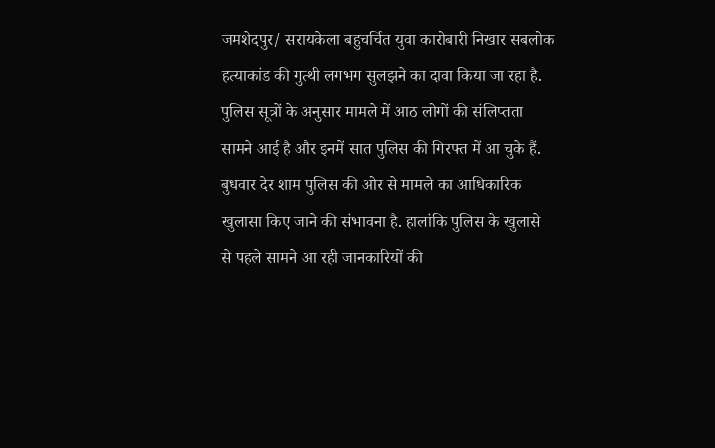जमशेदपुर/ सरायकेला बहुचर्चित युवा कारोबारी निखार सबलोक हत्याकांड की गुत्थी लगभग सुलझने का दावा किया जा रहा है. पुलिस सूत्रों के अनुसार मामले में आठ लोगों की संलिप्तता सामने आई है और इनमें सात पुलिस की गिरफ्त में आ चुके हैं. बुधवार देर शाम पुलिस की ओर से मामले का आधिकारिक खुलासा किए जाने की संभावना है. हालांकि पुलिस के खुलासे से पहले सामने आ रही जानकारियों की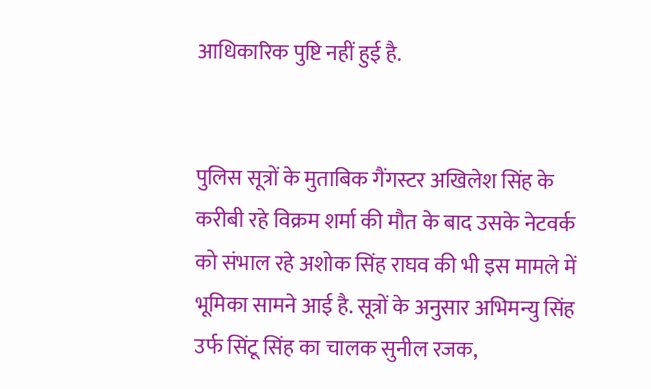आधिकारिक पुष्टि नहीं हुई है.


पुलिस सूत्रों के मुताबिक गैंगस्टर अखिलेश सिंह के करीबी रहे विक्रम शर्मा की मौत के बाद उसके नेटवर्क को संभाल रहे अशोक सिंह राघव की भी इस मामले में भूमिका सामने आई है. सूत्रों के अनुसार अभिमन्यु सिंह उर्फ सिंटू सिंह का चालक सुनील रजक,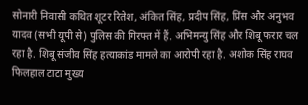सोनारी निवासी कथित शूटर रितेश, अंकित सिंह, प्रदीप सिंह, प्रिंस और अनुभव यादव (सभी यूपी से) पुलिस की गिरफ्त में हैं. अभिमन्यु सिंह और शिबू फरार चल रहा है. शिबू संजीव सिंह हत्याकांड मामले का आरोपी रहा है. अशोक सिंह राघव फिलहाल टाटा मुख्य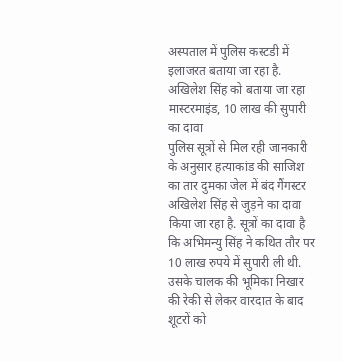अस्पताल में पुलिस कस्टडी में इलाजरत बताया जा रहा है.
अखिलेश सिंह को बताया जा रहा मास्टरमाइंड, 10 लाख की सुपारी का दावा
पुलिस सूत्रों से मिल रही जानकारी के अनुसार हत्याकांड की साजिश का तार दुमका जेल में बंद गैंगस्टर अखिलेश सिंह से जुड़ने का दावा किया जा रहा है. सूत्रों का दावा है कि अभिमन्यु सिंह ने कथित तौर पर 10 लाख रुपये में सुपारी ली थी. उसके चालक की भूमिका निखार की रेकी से लेकर वारदात के बाद शूटरों को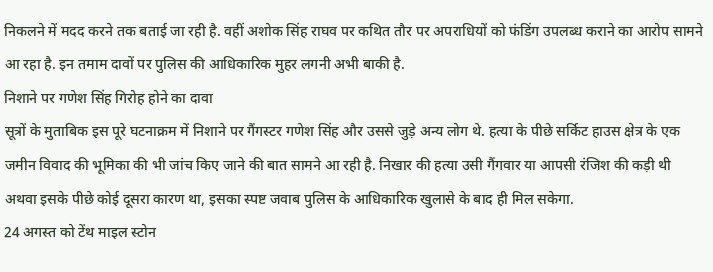निकलने में मदद करने तक बताई जा रही है. वहीं अशोक सिंह राघव पर कथित तौर पर अपराधियों को फंडिंग उपलब्ध कराने का आरोप सामने आ रहा है. इन तमाम दावों पर पुलिस की आधिकारिक मुहर लगनी अभी बाकी है.
निशाने पर गणेश सिंह गिरोह होने का दावा
सूत्रों के मुताबिक इस पूरे घटनाक्रम में निशाने पर गैंगस्टर गणेश सिंह और उससे जुड़े अन्य लोग थे. हत्या के पीछे सर्किट हाउस क्षेत्र के एक जमीन विवाद की भूमिका की भी जांच किए जाने की बात सामने आ रही है. निखार की हत्या उसी गैंगवार या आपसी रंजिश की कड़ी थी अथवा इसके पीछे कोई दूसरा कारण था, इसका स्पष्ट जवाब पुलिस के आधिकारिक खुलासे के बाद ही मिल सकेगा.
24 अगस्त को टेंथ माइल स्टोन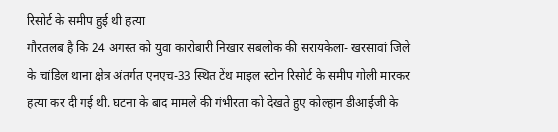रिसोर्ट के समीप हुई थी हत्या
गौरतलब है कि 24 अगस्त को युवा कारोबारी निखार सबलोक की सरायकेला- खरसावां जिले के चांडिल थाना क्षेत्र अंतर्गत एनएच-33 स्थित टेंथ माइल स्टोन रिसोर्ट के समीप गोली मारकर हत्या कर दी गई थी. घटना के बाद मामले की गंभीरता को देखते हुए कोल्हान डीआईजी के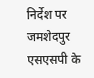निर्देश पर जमशेदपुर एसएसपी के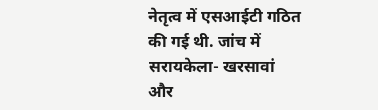नेतृत्व में एसआईटी गठित की गई थी. जांच में सरायकेला- खरसावां और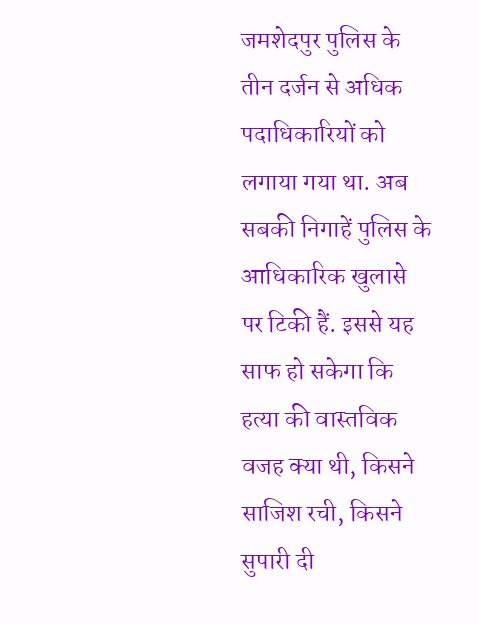जमशेदपुर पुलिस के तीन दर्जन से अधिक पदाधिकारियों को लगाया गया था. अब सबकी निगाहें पुलिस के आधिकारिक खुलासे पर टिकी हैं. इससे यह साफ हो सकेगा कि हत्या की वास्तविक वजह क्या थी, किसने साजिश रची, किसने सुपारी दी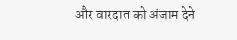और वारदात को अंजाम देने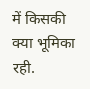में किसकी क्या भूमिका रही.